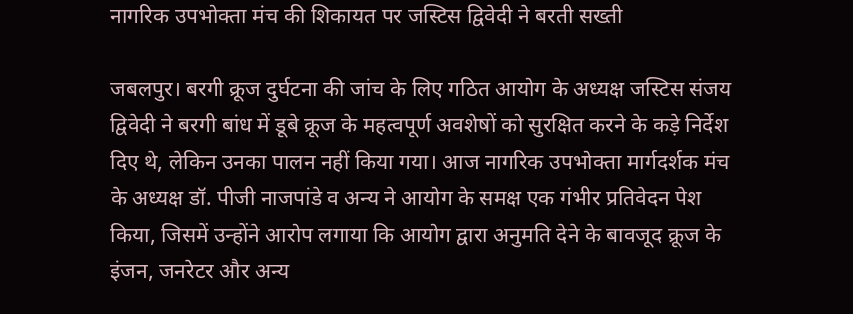नागरिक उपभोक्ता मंच की शिकायत पर जस्टिस द्विवेदी ने बरती सख्ती

जबलपुर। बरगी क्रूज दुर्घटना की जांच के लिए गठित आयोग के अध्यक्ष जस्टिस संजय द्विवेदी ने बरगी बांध में डूबे क्रूज के महत्वपूर्ण अवशेषों को सुरक्षित करने के कड़े निर्देश दिए थे, लेकिन उनका पालन नहीं किया गया। आज नागरिक उपभोक्ता मार्गदर्शक मंच के अध्यक्ष डॉ. पीजी नाजपांडे व अन्य ने आयोग के समक्ष एक गंभीर प्रतिवेदन पेश किया, जिसमें उन्होंने आरोप लगाया कि आयोग द्वारा अनुमति देने के बावजूद क्रूज के इंजन, जनरेटर और अन्य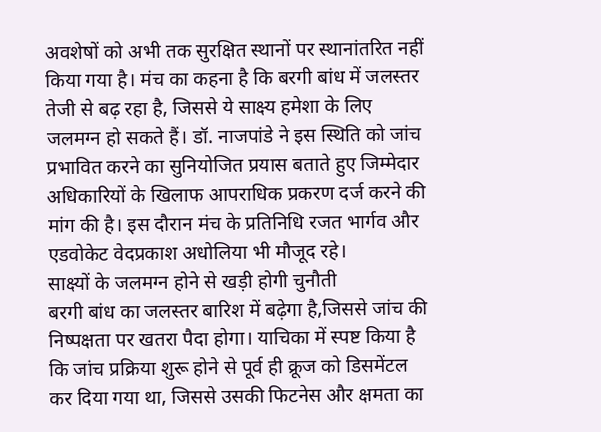अवशेषों को अभी तक सुरक्षित स्थानों पर स्थानांतरित नहीं किया गया है। मंच का कहना है कि बरगी बांध में जलस्तर तेजी से बढ़ रहा है, जिससे ये साक्ष्य हमेशा के लिए जलमग्न हो सकते हैं। डॉ. नाजपांडे ने इस स्थिति को जांच प्रभावित करने का सुनियोजित प्रयास बताते हुए जिम्मेदार अधिकारियों के खिलाफ आपराधिक प्रकरण दर्ज करने की मांग की है। इस दौरान मंच के प्रतिनिधि रजत भार्गव और एडवोकेट वेदप्रकाश अधोलिया भी मौजूद रहे।
साक्ष्यों के जलमग्न होने से खड़ी होगी चुनौती
बरगी बांध का जलस्तर बारिश में बढ़ेगा है,जिससे जांच की निष्पक्षता पर खतरा पैदा होगा। याचिका में स्पष्ट किया है कि जांच प्रक्रिया शुरू होने से पूर्व ही क्रूज को डिसमेंटल कर दिया गया था, जिससे उसकी फिटनेस और क्षमता का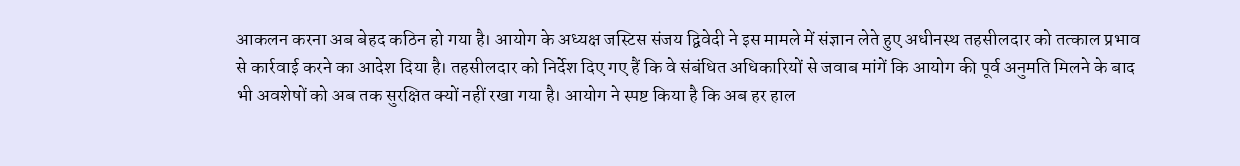आकलन करना अब बेहद कठिन हो गया है। आयोग के अध्यक्ष जस्टिस संजय द्विवेदी ने इस मामले में संज्ञान लेते हुए अधीनस्थ तहसीलदार को तत्काल प्रभाव से कार्रवाई करने का आदेश दिया है। तहसीलदार को निर्देश दिए गए हैं कि वे संबंधित अधिकारियों से जवाब मांगें कि आयोग की पूर्व अनुमति मिलने के बाद भी अवशेषों को अब तक सुरक्षित क्यों नहीं रखा गया है। आयोग ने स्पष्ट किया है कि अब हर हाल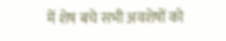में शेष बचे सभी अवशेषों को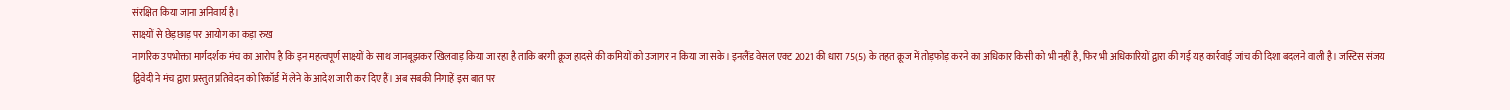संरक्षित किया जाना अनिवार्य है।
साक्ष्यों से छेड़छाड़ पर आयोग का कड़ा रुख
नागरिक उपभोक्ता मार्गदर्शक मंच का आरोप है कि इन महत्वपूर्ण साक्ष्यों के साथ जानबूझकर खिलवाड़ किया जा रहा है ताकि बरगी क्रूज हादसे की कमियों को उजागर न किया जा सके। इनलैंड वेसल एक्ट 2021 की धारा 75(5) के तहत क्रूज में तोड़फोड़ करने का अधिकार किसी को भी नहीं है, फिर भी अधिकारियों द्वारा की गई यह कार्रवाई जांच की दिशा बदलने वाली है। जस्टिस संजय द्विवेदी ने मंच द्वारा प्रस्तुत प्रतिवेदन को रिकॉर्ड में लेने के आदेश जारी कर दिए हैं। अब सबकी निगाहें इस बात पर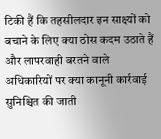टिकी हैं कि तहसीलदार इन साक्ष्यों को बचाने के लिए क्या ठोस कदम उठाते हैं और लापरवाही बरतने वाले अधिकारियों पर क्या कानूनी कार्रवाई सुनिश्चित की जाती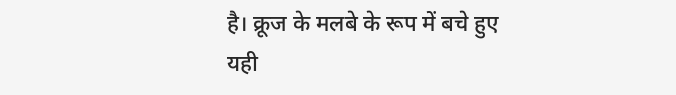है। क्रूज के मलबे के रूप में बचे हुए यही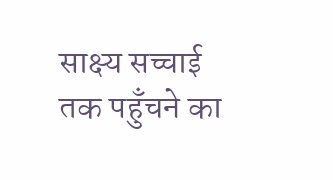साक्ष्य सच्चाई तक पहुँचने का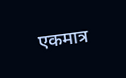एकमात्र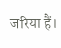जरिया हैं।